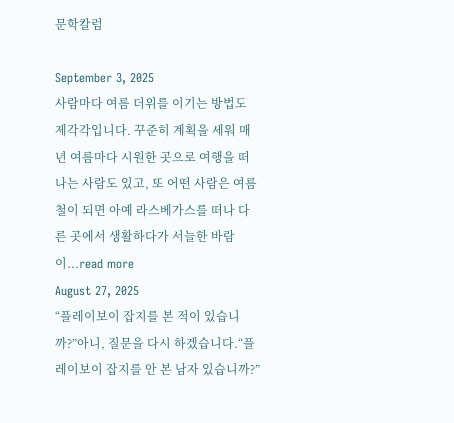문학칼럼

September 3, 2025
사람마다 여름 더위를 이기는 방법도 제각각입니다. 꾸준히 계획을 세워 매년 여름마다 시원한 곳으로 여행을 떠나는 사람도 있고, 또 어떤 사람은 여름철이 되면 아예 라스베가스를 떠나 다른 곳에서 생활하다가 서늘한 바람이...read more
August 27, 2025
“플레이보이 잡지를 본 적이 있습니까?”아니, 질문을 다시 하겠습니다.“플레이보이 잡지를 안 본 남자 있습니까?”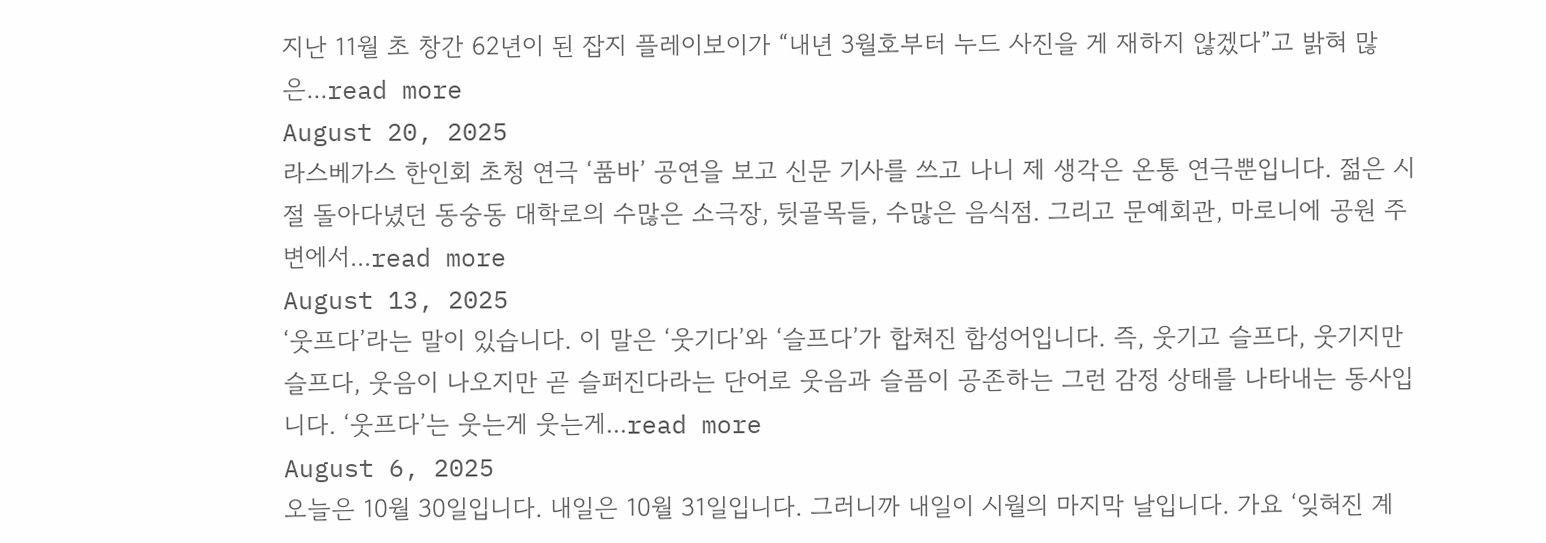지난 11월 초 창간 62년이 된 잡지 플레이보이가 “내년 3월호부터 누드 사진을 게 재하지 않겠다”고 밝혀 많은...read more
August 20, 2025
라스베가스 한인회 초청 연극 ‘품바’ 공연을 보고 신문 기사를 쓰고 나니 제 생각은 온통 연극뿐입니다. 젊은 시절 돌아다녔던 동숭동 대학로의 수많은 소극장, 뒷골목들, 수많은 음식점. 그리고 문예회관, 마로니에 공원 주변에서...read more
August 13, 2025
‘웃프다’라는 말이 있습니다. 이 말은 ‘웃기다’와 ‘슬프다’가 합쳐진 합성어입니다. 즉, 웃기고 슬프다, 웃기지만 슬프다, 웃음이 나오지만 곧 슬퍼진다라는 단어로 웃음과 슬픔이 공존하는 그런 감정 상태를 나타내는 동사입니다. ‘웃프다’는 웃는게 웃는게...read more
August 6, 2025
오늘은 10월 30일입니다. 내일은 10월 31일입니다. 그러니까 내일이 시월의 마지막 날입니다. 가요 ‘잊혀진 계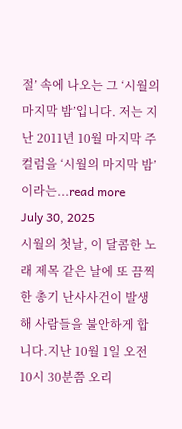절’ 속에 나오는 그 ‘시월의 마지막 밤’입니다. 저는 지난 2011년 10월 마지막 주 컬럼을 ‘시월의 마지막 밤’이라는...read more
July 30, 2025
시월의 첫날, 이 달콤한 노래 제목 같은 날에 또 끔찍한 총기 난사사건이 발생해 사람들을 불안하게 합니다.지난 10월 1일 오전 10시 30분쯤 오리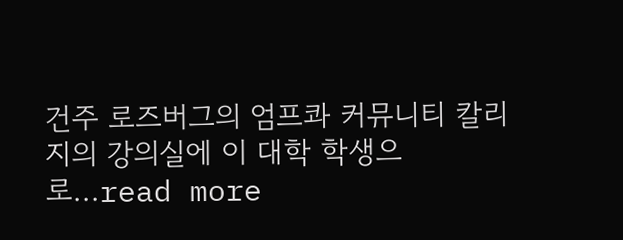건주 로즈버그의 엄프콰 커뮤니티 칼리지의 강의실에 이 대학 학생으로...read more